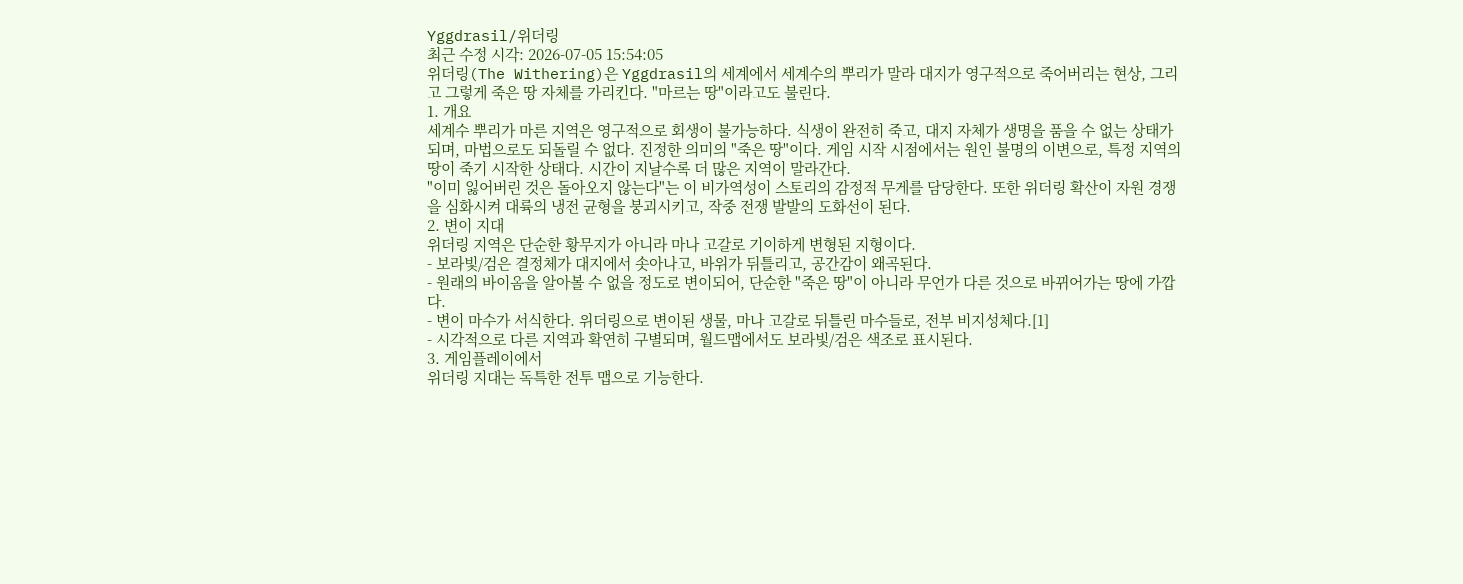Yggdrasil/위더링
최근 수정 시각: 2026-07-05 15:54:05
위더링(The Withering)은 Yggdrasil의 세계에서 세계수의 뿌리가 말라 대지가 영구적으로 죽어버리는 현상, 그리고 그렇게 죽은 땅 자체를 가리킨다. "마르는 땅"이라고도 불린다.
1. 개요
세계수 뿌리가 마른 지역은 영구적으로 회생이 불가능하다. 식생이 완전히 죽고, 대지 자체가 생명을 품을 수 없는 상태가 되며, 마법으로도 되돌릴 수 없다. 진정한 의미의 "죽은 땅"이다. 게임 시작 시점에서는 원인 불명의 이변으로, 특정 지역의 땅이 죽기 시작한 상태다. 시간이 지날수록 더 많은 지역이 말라간다.
"이미 잃어버린 것은 돌아오지 않는다"는 이 비가역성이 스토리의 감정적 무게를 담당한다. 또한 위더링 확산이 자원 경쟁을 심화시켜 대륙의 냉전 균형을 붕괴시키고, 작중 전쟁 발발의 도화선이 된다.
2. 변이 지대
위더링 지역은 단순한 황무지가 아니라 마나 고갈로 기이하게 변형된 지형이다.
- 보라빛/검은 결정체가 대지에서 솟아나고, 바위가 뒤틀리고, 공간감이 왜곡된다.
- 원래의 바이옴을 알아볼 수 없을 정도로 변이되어, 단순한 "죽은 땅"이 아니라 무언가 다른 것으로 바뀌어가는 땅에 가깝다.
- 변이 마수가 서식한다. 위더링으로 변이된 생물, 마나 고갈로 뒤틀린 마수들로, 전부 비지성체다.[1]
- 시각적으로 다른 지역과 확연히 구별되며, 월드맵에서도 보라빛/검은 색조로 표시된다.
3. 게임플레이에서
위더링 지대는 독특한 전투 맵으로 기능한다.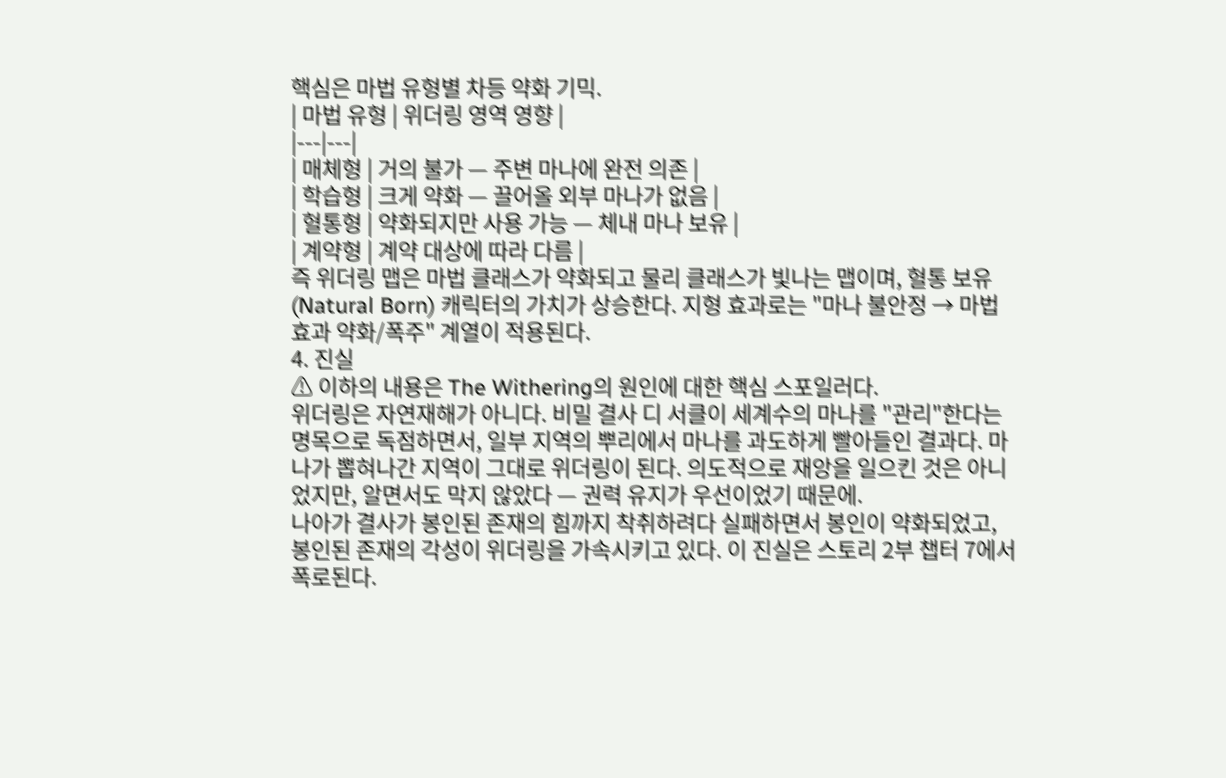핵심은 마법 유형별 차등 약화 기믹.
| 마법 유형 | 위더링 영역 영향 |
|---|---|
| 매체형 | 거의 불가 — 주변 마나에 완전 의존 |
| 학습형 | 크게 약화 — 끌어올 외부 마나가 없음 |
| 혈통형 | 약화되지만 사용 가능 — 체내 마나 보유 |
| 계약형 | 계약 대상에 따라 다름 |
즉 위더링 맵은 마법 클래스가 약화되고 물리 클래스가 빛나는 맵이며, 혈통 보유(Natural Born) 캐릭터의 가치가 상승한다. 지형 효과로는 "마나 불안정 → 마법 효과 약화/폭주" 계열이 적용된다.
4. 진실
⚠ 이하의 내용은 The Withering의 원인에 대한 핵심 스포일러다.
위더링은 자연재해가 아니다. 비밀 결사 디 서클이 세계수의 마나를 "관리"한다는 명목으로 독점하면서, 일부 지역의 뿌리에서 마나를 과도하게 빨아들인 결과다. 마나가 뽑혀나간 지역이 그대로 위더링이 된다. 의도적으로 재앙을 일으킨 것은 아니었지만, 알면서도 막지 않았다 — 권력 유지가 우선이었기 때문에.
나아가 결사가 봉인된 존재의 힘까지 착취하려다 실패하면서 봉인이 약화되었고, 봉인된 존재의 각성이 위더링을 가속시키고 있다. 이 진실은 스토리 2부 챕터 7에서 폭로된다.